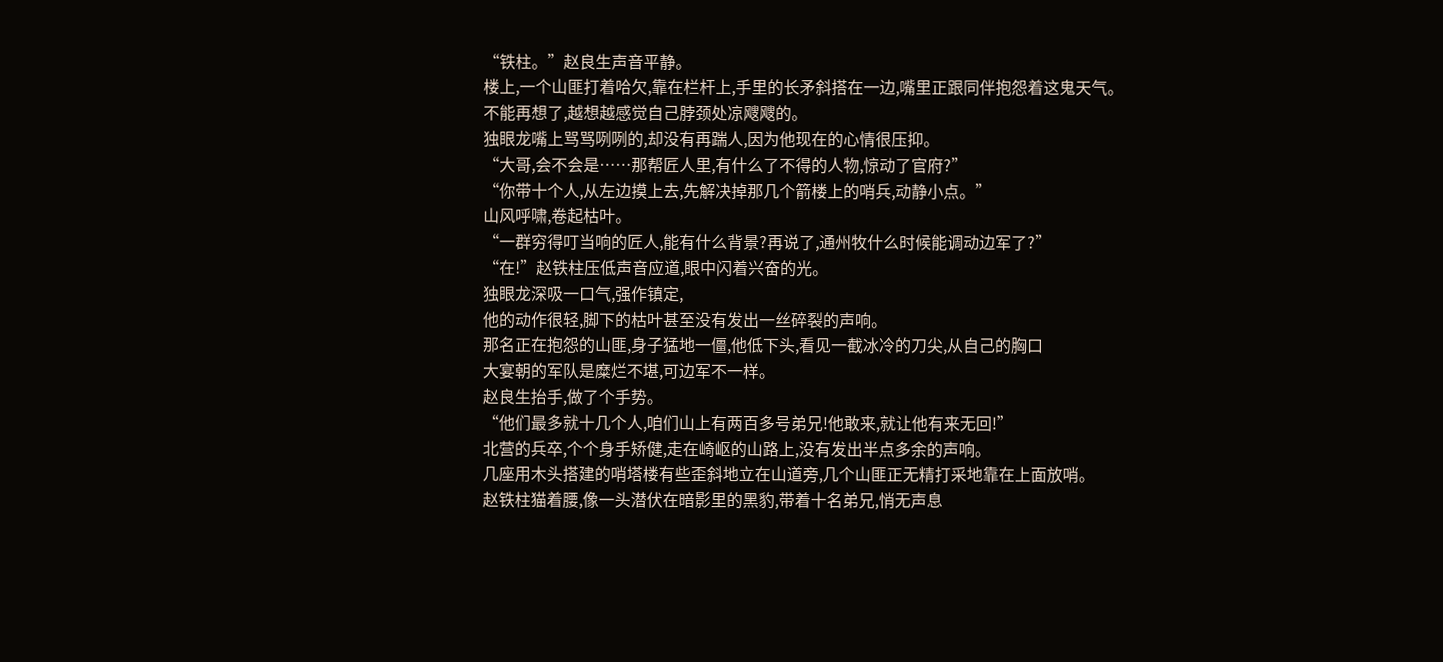“铁柱。”赵良生声音平静。
楼上,一个山匪打着哈欠,靠在栏杆上,手里的长矛斜搭在一边,嘴里正跟同伴抱怨着这鬼天气。
不能再想了,越想越感觉自己脖颈处凉飕飕的。
独眼龙嘴上骂骂咧咧的,却没有再踹人,因为他现在的心情很压抑。
“大哥,会不会是……那帮匠人里,有什么了不得的人物,惊动了官府?”
“你带十个人,从左边摸上去,先解决掉那几个箭楼上的哨兵,动静小点。”
山风呼啸,卷起枯叶。
“一群穷得叮当响的匠人,能有什么背景?再说了,通州牧什么时候能调动边军了?”
“在!”赵铁柱压低声音应道,眼中闪着兴奋的光。
独眼龙深吸一口气,强作镇定,
他的动作很轻,脚下的枯叶甚至没有发出一丝碎裂的声响。
那名正在抱怨的山匪,身子猛地一僵,他低下头,看见一截冰冷的刀尖,从自己的胸口
大宴朝的军队是糜烂不堪,可边军不一样。
赵良生抬手,做了个手势。
“他们最多就十几个人,咱们山上有两百多号弟兄!他敢来,就让他有来无回!”
北营的兵卒,个个身手矫健,走在崎岖的山路上,没有发出半点多余的声响。
几座用木头搭建的哨塔楼有些歪斜地立在山道旁,几个山匪正无精打采地靠在上面放哨。
赵铁柱猫着腰,像一头潜伏在暗影里的黑豹,带着十名弟兄,悄无声息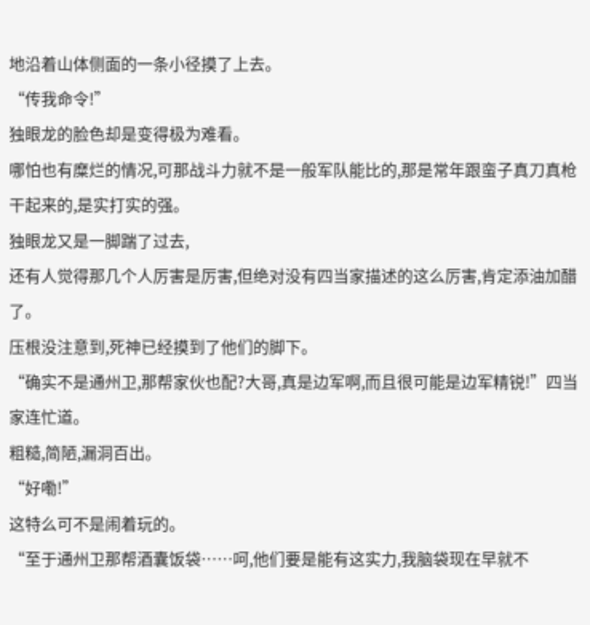地沿着山体侧面的一条小径摸了上去。
“传我命令!”
独眼龙的脸色却是变得极为难看。
哪怕也有糜烂的情况,可那战斗力就不是一般军队能比的,那是常年跟蛮子真刀真枪干起来的,是实打实的强。
独眼龙又是一脚踹了过去,
还有人觉得那几个人厉害是厉害,但绝对没有四当家描述的这么厉害,肯定添油加醋了。
压根没注意到,死神已经摸到了他们的脚下。
“确实不是通州卫,那帮家伙也配?大哥,真是边军啊,而且很可能是边军精锐!”四当家连忙道。
粗糙,简陋,漏洞百出。
“好嘞!”
这特么可不是闹着玩的。
“至于通州卫那帮酒囊饭袋……呵,他们要是能有这实力,我脑袋现在早就不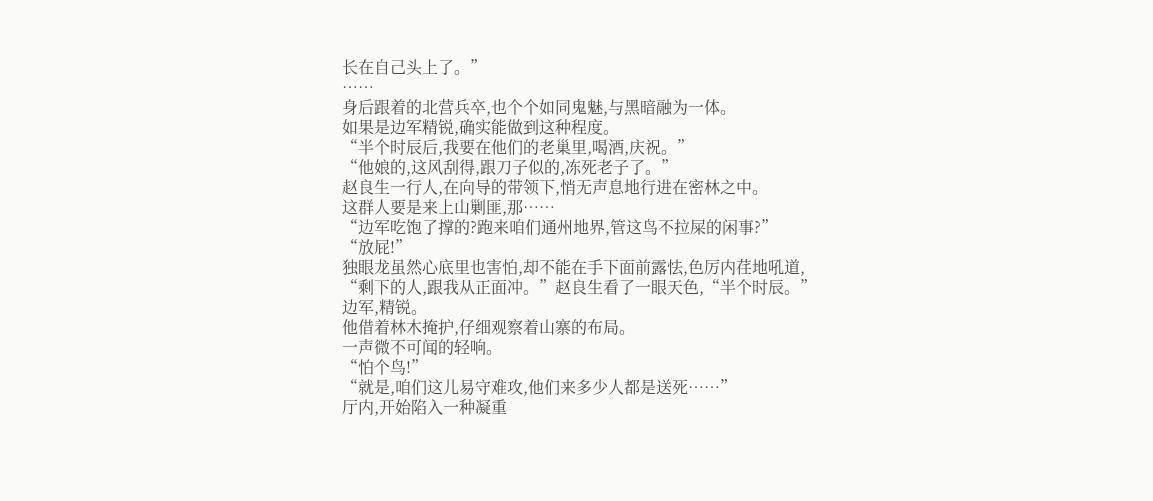长在自己头上了。”
……
身后跟着的北营兵卒,也个个如同鬼魅,与黑暗融为一体。
如果是边军精锐,确实能做到这种程度。
“半个时辰后,我要在他们的老巢里,喝酒,庆祝。”
“他娘的,这风刮得,跟刀子似的,冻死老子了。”
赵良生一行人,在向导的带领下,悄无声息地行进在密林之中。
这群人要是来上山剿匪,那……
“边军吃饱了撑的?跑来咱们通州地界,管这鸟不拉屎的闲事?”
“放屁!”
独眼龙虽然心底里也害怕,却不能在手下面前露怯,色厉内荏地吼道,
“剩下的人,跟我从正面冲。”赵良生看了一眼天色,“半个时辰。”
边军,精锐。
他借着林木掩护,仔细观察着山寨的布局。
一声微不可闻的轻响。
“怕个鸟!”
“就是,咱们这儿易守难攻,他们来多少人都是送死……”
厅内,开始陷入一种凝重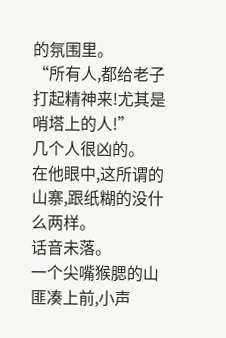的氛围里。
“所有人,都给老子打起精神来!尤其是哨塔上的人!”
几个人很凶的。
在他眼中,这所谓的山寨,跟纸糊的没什么两样。
话音未落。
一个尖嘴猴腮的山匪凑上前,小声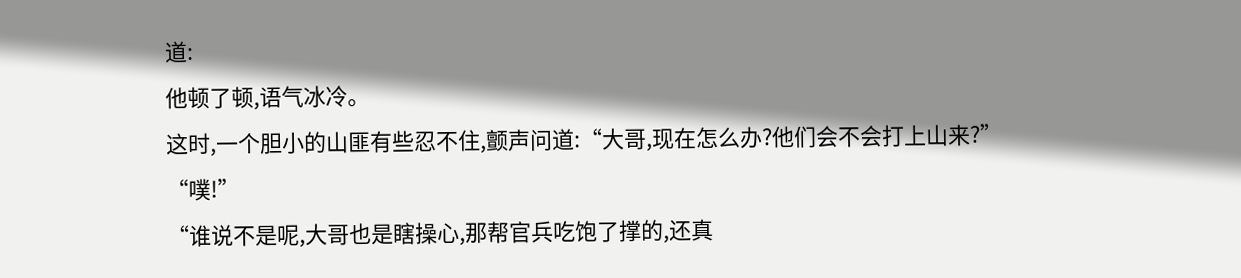道:
他顿了顿,语气冰冷。
这时,一个胆小的山匪有些忍不住,颤声问道:“大哥,现在怎么办?他们会不会打上山来?”
“噗!”
“谁说不是呢,大哥也是瞎操心,那帮官兵吃饱了撑的,还真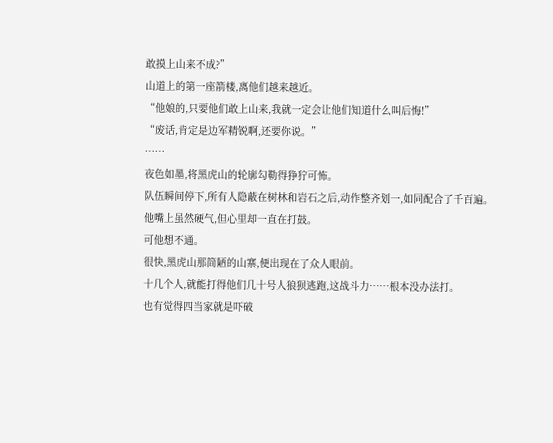敢摸上山来不成?”
山道上的第一座箭楼,离他们越来越近。
“他娘的,只要他们敢上山来,我就一定会让他们知道什么叫后悔!”
“废话,肯定是边军精锐啊,还要你说。”
……
夜色如墨,将黑虎山的轮廓勾勒得狰狞可怖。
队伍瞬间停下,所有人隐蔽在树林和岩石之后,动作整齐划一,如同配合了千百遍。
他嘴上虽然硬气,但心里却一直在打鼓。
可他想不通。
很快,黑虎山那简陋的山寨,便出现在了众人眼前。
十几个人,就能打得他们几十号人狼狈逃跑,这战斗力……根本没办法打。
也有觉得四当家就是吓破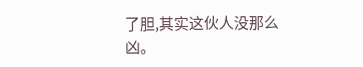了胆,其实这伙人没那么凶。